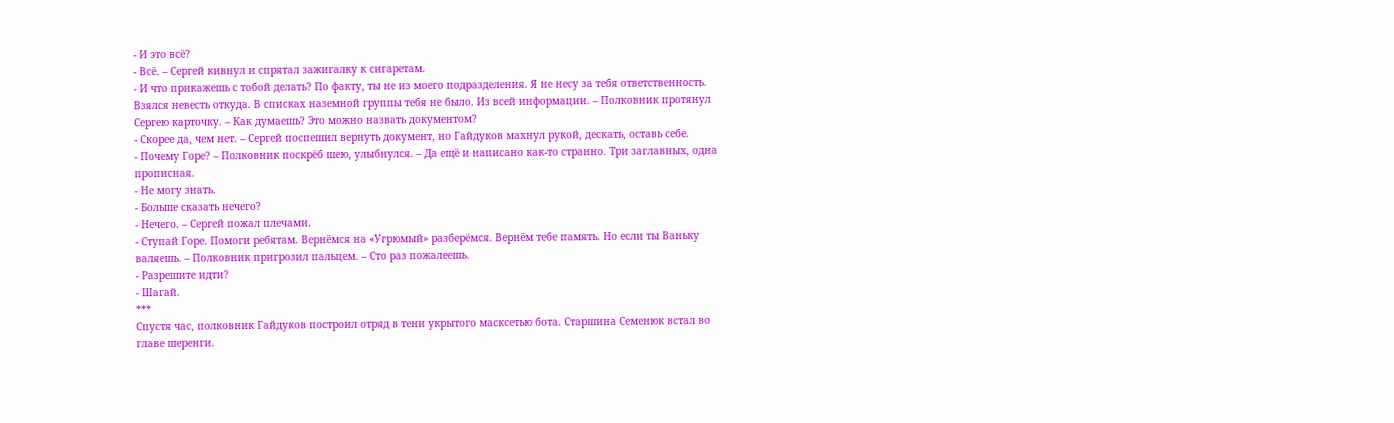- И это всё?
- Всё. – Сергей кивнул и спрятал зажигалку к сигаретам.
- И что прикажешь с тобой делать? По факту, ты не из моего подразделения. Я не несу за тебя ответственность. Взялся невесть откуда. В списках наземной группы тебя не было. Из всей информации. – Полковник протянул Сергею карточку. – Как думаешь? Это можно назвать документом?
- Скорее да, чем нет. – Сергей поспешил вернуть документ, но Гайдуков махнул рукой, дескать, оставь себе.
- Почему Горе? – Полковник поскрёб шею, улыбнулся. – Да ещё и написано как-то странно. Три заглавных, одна прописная.
- Не могу знать.
- Больше сказать нечего?
- Нечего. – Сергей пожал плечами.
- Ступай Горе. Помоги ребятам. Вернёмся на «Угрюмый» разберёмся. Вернём тебе память. Но если ты Ваньку валяешь. – Полковник пригрозил пальцем. – Сто раз пожалеешь.
- Разрешите идти?
- Шагай.
***
Спустя час, полковник Гайдуков построил отряд в тени укрытого масксетью бота. Старшина Семенюк встал во главе шеренги.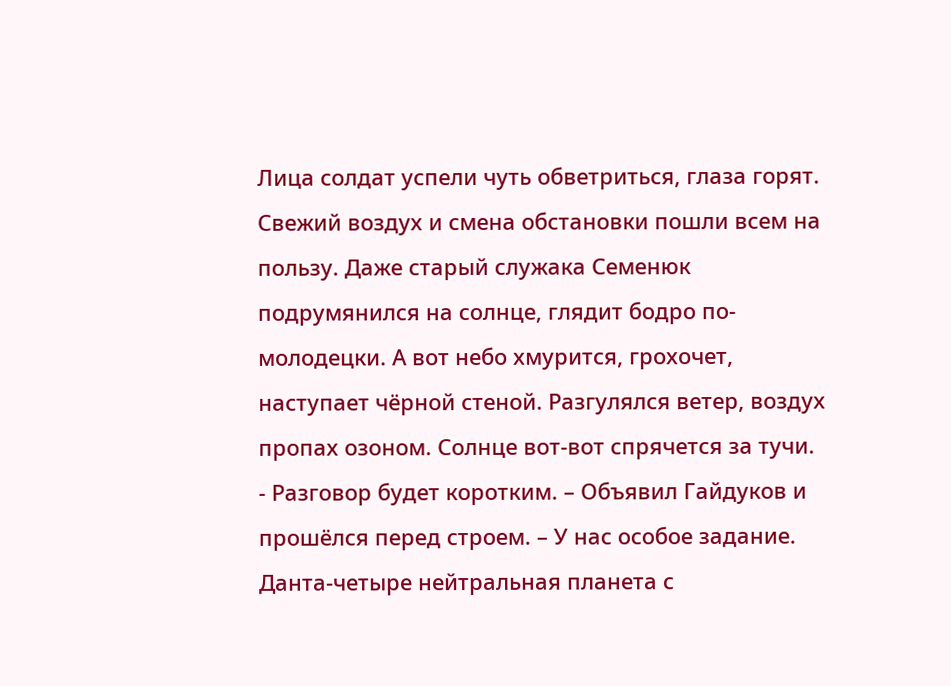Лица солдат успели чуть обветриться, глаза горят. Свежий воздух и смена обстановки пошли всем на пользу. Даже старый служака Семенюк подрумянился на солнце, глядит бодро по-молодецки. А вот небо хмурится, грохочет, наступает чёрной стеной. Разгулялся ветер, воздух пропах озоном. Солнце вот-вот спрячется за тучи.
- Разговор будет коротким. – Объявил Гайдуков и прошёлся перед строем. – У нас особое задание. Данта-четыре нейтральная планета с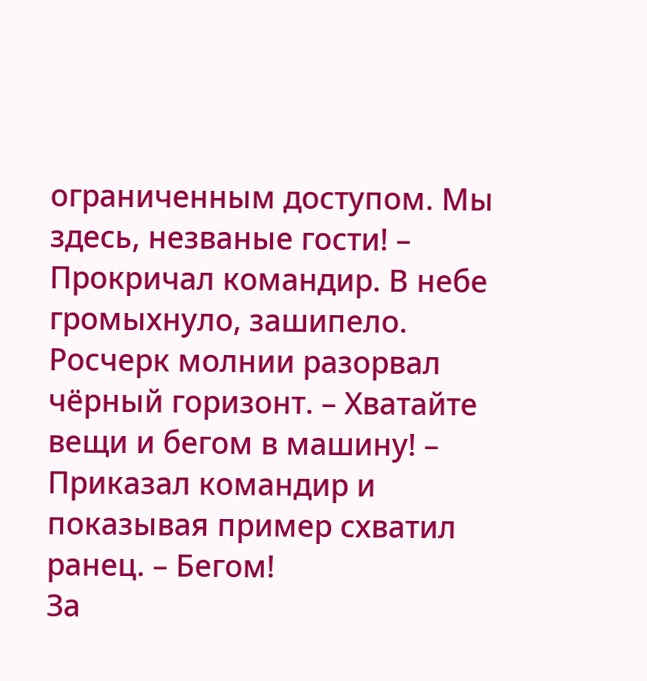ограниченным доступом. Мы здесь, незваные гости! – Прокричал командир. В небе громыхнуло, зашипело. Росчерк молнии разорвал чёрный горизонт. – Хватайте вещи и бегом в машину! – Приказал командир и показывая пример схватил ранец. – Бегом!
За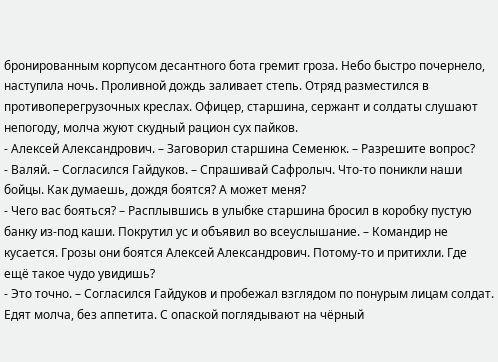бронированным корпусом десантного бота гремит гроза. Небо быстро почернело, наступила ночь. Проливной дождь заливает степь. Отряд разместился в противоперегрузочных креслах. Офицер, старшина, сержант и солдаты слушают непогоду, молча жуют скудный рацион сух пайков.
- Алексей Александрович. – Заговорил старшина Семенюк. – Разрешите вопрос?
- Валяй. – Согласился Гайдуков. – Спрашивай Сафролыч. Что-то поникли наши бойцы. Как думаешь, дождя боятся? А может меня?
- Чего вас бояться? – Расплывшись в улыбке старшина бросил в коробку пустую банку из-под каши. Покрутил ус и объявил во всеуслышание. – Командир не кусается. Грозы они боятся Алексей Александрович. Потому-то и притихли. Где ещё такое чудо увидишь?
- Это точно. – Согласился Гайдуков и пробежал взглядом по понурым лицам солдат. Едят молча, без аппетита. С опаской поглядывают на чёрный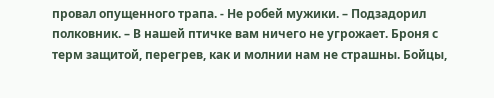провал опущенного трапа. - Не робей мужики. – Подзадорил полковник. – В нашей птичке вам ничего не угрожает. Броня с терм защитой, перегрев, как и молнии нам не страшны. Бойцы,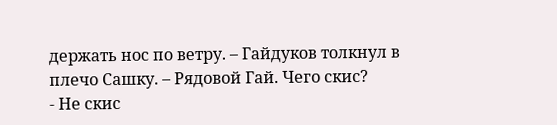держать нос по ветру. – Гайдуков толкнул в плечо Сашку. – Рядовой Гай. Чего скис?
- Не скис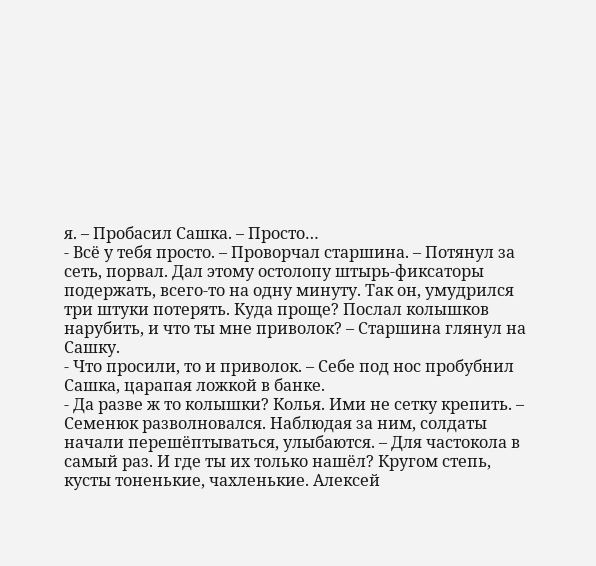я. – Пробасил Сашка. – Просто…
- Всё у тебя просто. – Проворчал старшина. – Потянул за сеть, порвал. Дал этому остолопу штырь-фиксаторы подержать, всего-то на одну минуту. Так он, умудрился три штуки потерять. Куда проще? Послал колышков нарубить, и что ты мне приволок? – Старшина глянул на Сашку.
- Что просили, то и приволок. – Себе под нос пробубнил Сашка, царапая ложкой в банке.
- Да разве ж то колышки? Колья. Ими не сетку крепить. – Семенюк разволновался. Наблюдая за ним, солдаты начали перешёптываться, улыбаются. – Для частокола в самый раз. И где ты их только нашёл? Кругом степь, кусты тоненькие, чахленькие. Алексей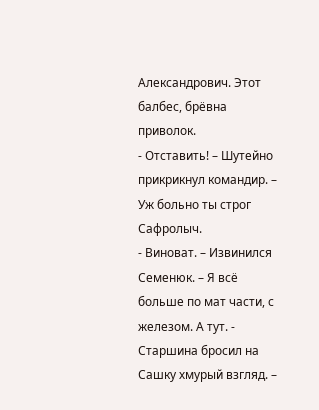Александрович. Этот балбес, брёвна приволок.
- Отставить! – Шутейно прикрикнул командир. – Уж больно ты строг Сафролыч.
- Виноват. – Извинился Семенюк. – Я всё больше по мат части, с железом. А тут. - Старшина бросил на Сашку хмурый взгляд. –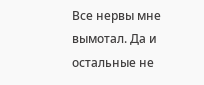Все нервы мне вымотал. Да и остальные не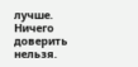лучше. Ничего доверить нельзя.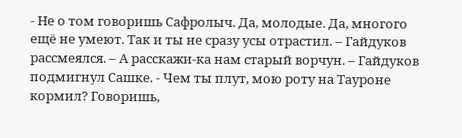- Не о том говоришь Сафролыч. Да, молодые. Да, многого ещё не умеют. Так и ты не сразу усы отрастил. – Гайдуков рассмеялся. – А расскажи-ка нам старый ворчун. – Гайдуков подмигнул Сашке. - Чем ты плут, мою роту на Тауроне кормил? Говоришь,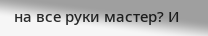на все руки мастер? И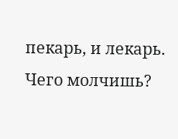пекарь, и лекарь. Чего молчишь?